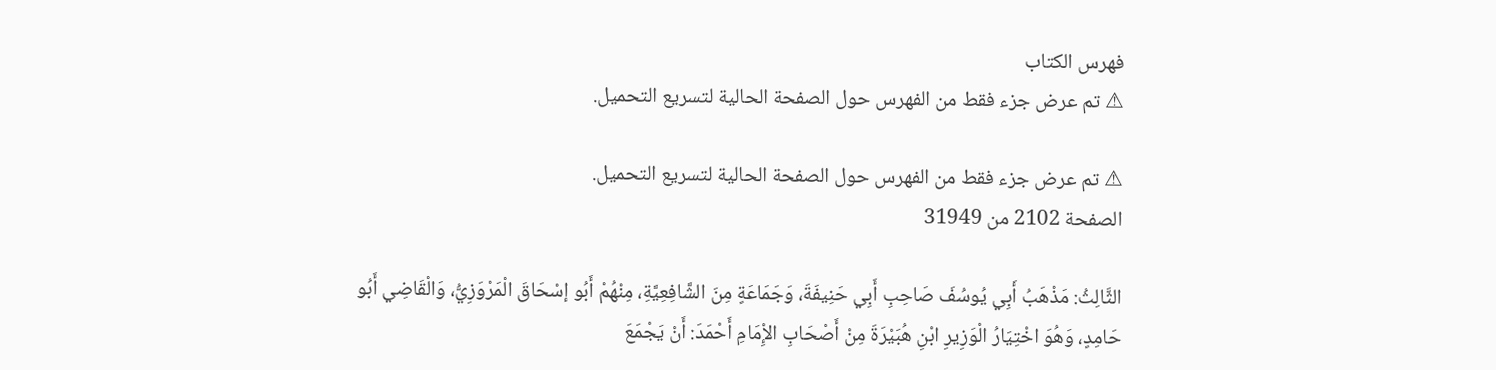فهرس الكتاب
⚠ تم عرض جزء فقط من الفهرس حول الصفحة الحالية لتسريع التحميل.

⚠ تم عرض جزء فقط من الفهرس حول الصفحة الحالية لتسريع التحميل.
الصفحة 2102 من 31949

الثَّالِثُ: مَذْهَبُ أَبِي يُوسُفَ صَاحِبِ أَبِي حَنِيفَةَ، وَجَمَاعَةٍ مِنَ الشَّافِعِيَّةِ، مِنْهُمْ أَبُو إسْحَاقَ الْمَرْوَزِيُّ، وَالْقَاضِي أَبُو حَامِدٍ، وَهُوَ اخْتِيَارُ الْوَزِيرِ ابْنِ هُبَيْرَةَ مِنْ أَصْحَابِ الإِْمَامِ أَحْمَدَ: أَنْ يَجْمَعَ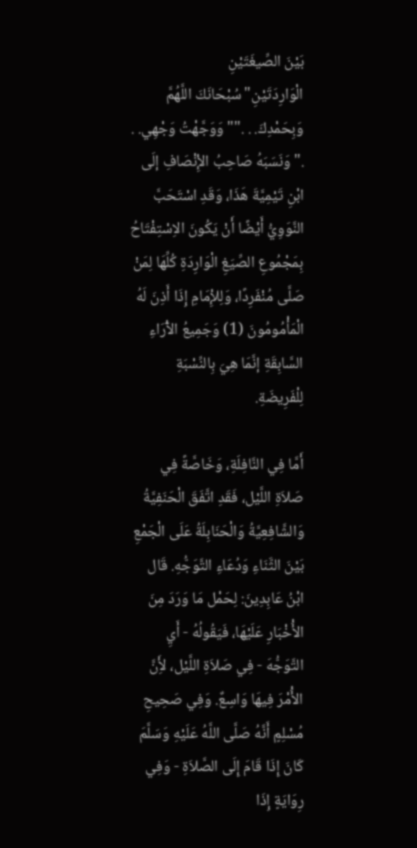بَيْنَ الصِّيغَتَيْنِ الْوَارِدَتَيْنِ"سُبْحَانَكَ اللَّهُمَّ وَبِحَمْدِكَ. . .""وَوَجَّهْتُ وَجْهِي. . ."وَنَسَبَهُ صَاحِبُ الإِْنْصَافِ إلَى ابْنِ تَيْمِيَّةَ هَذَا، وَقَدِ اسْتَحَبَّ النَّوَوِيُّ أَيْضًا أَنْ يَكُونَ الاِسْتِفْتَاحُ بِمَجْمُوعِ الصِّيَغِ الْوَارِدَةِ كُلِّهَا لِمَنْ صَلَّى مُنْفَرِدًا، وَلِلإِْمَامِ إِذَا أَذِنَ لَهُ الْمَأْمُومُونَ (1) وَجَمِيعُ الآْرَاءِ السَّابِقَةِ إنَّمَا هِيَ بِالنِّسْبَةِ لِلْفَرِيضَةِ.

أَمَّا فِي النَّافِلَةِ، وَخَاصَّةً فِي صَلاَةِ اللَّيْل، فَقَدِ اتَّفَقَ الْحَنَفِيَّةُ وَالشَّافِعِيَّةُ وَالْحَنَابِلَةُ عَلَى الْجَمْعِ بَيْنَ الثَّنَاءِ وَدُعَاءِ التَّوَجُّهِ. قَال ابْنُ عَابِدِينَ: لِحَمْل مَا وَرَدَ مِنَ الأَْخْبَارِ عَلَيْهَا، فَيَقُولُهُ - أَيِ التَّوَجُّهَ - فِي صَلاَةِ اللَّيْل، لأَِنَّ الأَْمْرَ فِيهَا وَاسِعٌ. وَفِي صَحِيحِ مُسْلِمٍ أَنَّهُ صَلَّى اللَّهُ عَلَيْهِ وَسَلَّمَ كَانَ إِذَا قَامَ إِلَى الصَّلاَةِ - وَفِي رِوَايَةٍ إِذَا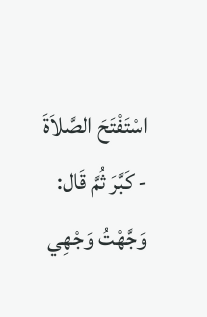اسْتَفْتَحَ الصَّلاَةَ - كَبَّرَ ثُمَّ قَال: وَجَّهْتُ وَجْهِي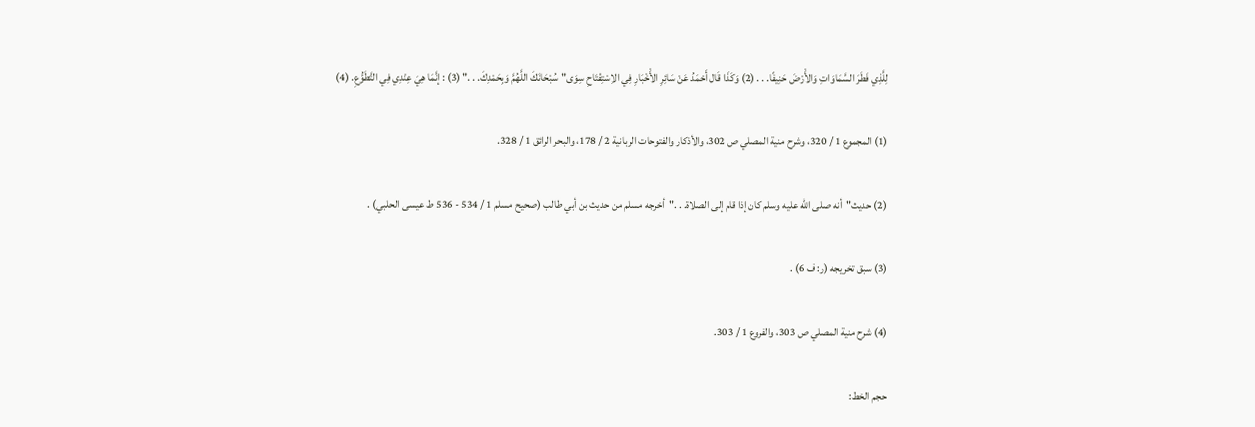لِلَّذِي فَطَرَ السَّمَاوَاتِ وَالأَْرْضَ حَنِيفًا. . . (2) وَكَذَا قَال أَحْمَدُ عَنْ سَائِرِ الأَْخْبَارِ فِي الاِسْتِفْتَاحِ سِوَى"سُبْحَانَكَ اللَّهُمَّ وَبِحَمْدِكَ. . ." (3) : إنَّمَا هِيَ عِنْدِي فِي التَّطَوُّعِ. (4)

(1) المجموع 1 / 320، وشرح منية المصلي ص 302، والأذكار والفتوحات الربانية 2 / 178، والبحر الرائق 1 / 328.

(2) حديث"أنه صلى الله عليه وسلم كان إذا قام إلى الصلاة. . ."أخرجه مسلم من حديث بن أبي طالب (صحيح مسلم 1 / 534 - 536 ط عيسى الحلبي) .

(3) سبق تخريجه (ر: ف 6) .

(4) شرح منية المصلي ص 303، والفروع 1 / 303.

حجم الخط: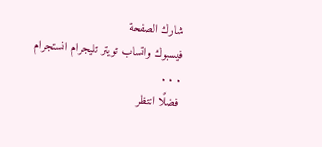شارك الصفحة
فيسبوك واتساب تويتر تليجرام انستجرام
. . .
فضلًا انتظر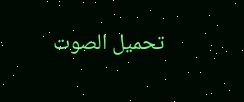تحميل الصوت